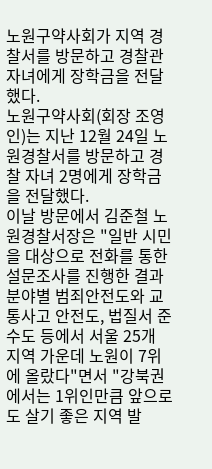노원구약사회가 지역 경찰서를 방문하고 경찰관 자녀에게 장학금을 전달했다.
노원구약사회(회장 조영인)는 지난 12월 24일 노원경찰서를 방문하고 경찰 자녀 2명에게 장학금을 전달했다.
이날 방문에서 김준철 노원경찰서장은 "일반 시민을 대상으로 전화를 통한 설문조사를 진행한 결과 분야별 범죄안전도와 교통사고 안전도, 법질서 준수도 등에서 서울 25개 지역 가운데 노원이 7위에 올랐다"면서 "강북권에서는 1위인만큼 앞으로도 살기 좋은 지역 발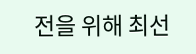전을 위해 최선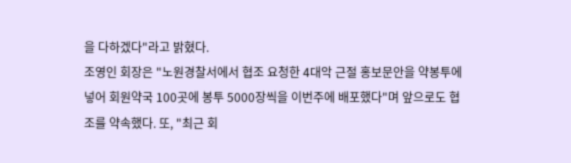을 다하겠다"라고 밝혔다.
조영인 회장은 "노원경찰서에서 협조 요청한 4대악 근절 홍보문안을 약봉투에 넣어 회원약국 100곳에 봉투 5000장씩을 이번주에 배포했다"며 앞으로도 협조를 약속했다. 또, "최근 회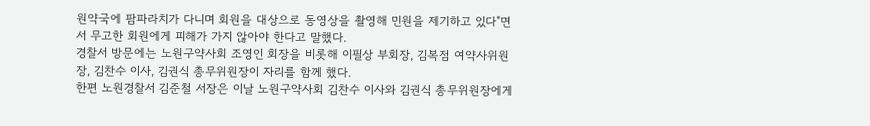원약국에 팜파라치가 다니며 회원을 대상으로 동영상을 촬영해 민원을 제기하고 있다"면서 무고한 회원에게 피해가 가지 않아야 한다고 말했다.
경찰서 방문에는 노원구약사회 조영인 회장을 비롯해 이필상 부회장, 김복점 여약사위원장, 김찬수 이사, 김권식 총무위원장이 자리를 함께 했다.
한편 노원경찰서 김준철 서장은 이날 노원구약사회 김찬수 이사와 김권식 총무위원장에게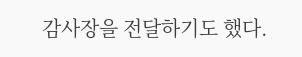감사장을 전달하기도 했다.